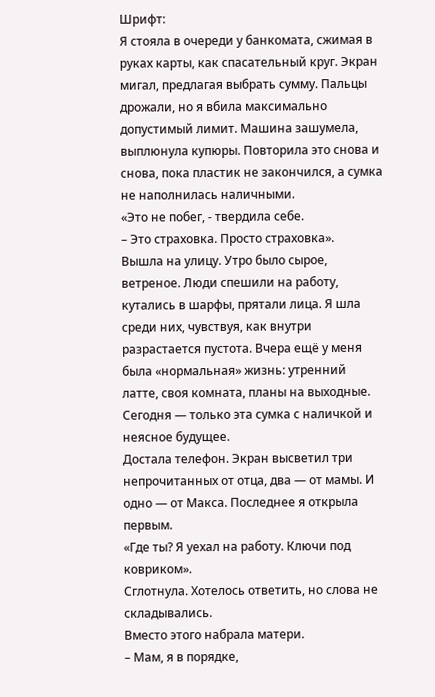Шрифт:
Я стояла в очереди у банкомата, сжимая в руках карты, как спасательный круг. Экран мигал, предлагая выбрать сумму. Пальцы дрожали, но я вбила максимально допустимый лимит. Машина зашумела, выплюнула купюры. Повторила это снова и снова, пока пластик не закончился, а сумка не наполнилась наличными.
«Это не побег, - твердила себе.
– Это страховка. Просто страховка».
Вышла на улицу. Утро было сырое, ветреное. Люди спешили на работу, кутались в шарфы, прятали лица. Я шла среди них, чувствуя, как внутри разрастается пустота. Вчера ещё у меня была «нормальная» жизнь: утренний латте, своя комната, планы на выходные. Сегодня — только эта сумка с наличкой и неясное будущее.
Достала телефон. Экран высветил три непрочитанных от отца, два — от мамы. И одно — от Макса. Последнее я открыла первым.
«Где ты? Я уехал на работу. Ключи под ковриком».
Сглотнула. Хотелось ответить, но слова не складывались.
Вместо этого набрала матери.
– Мам, я в порядке,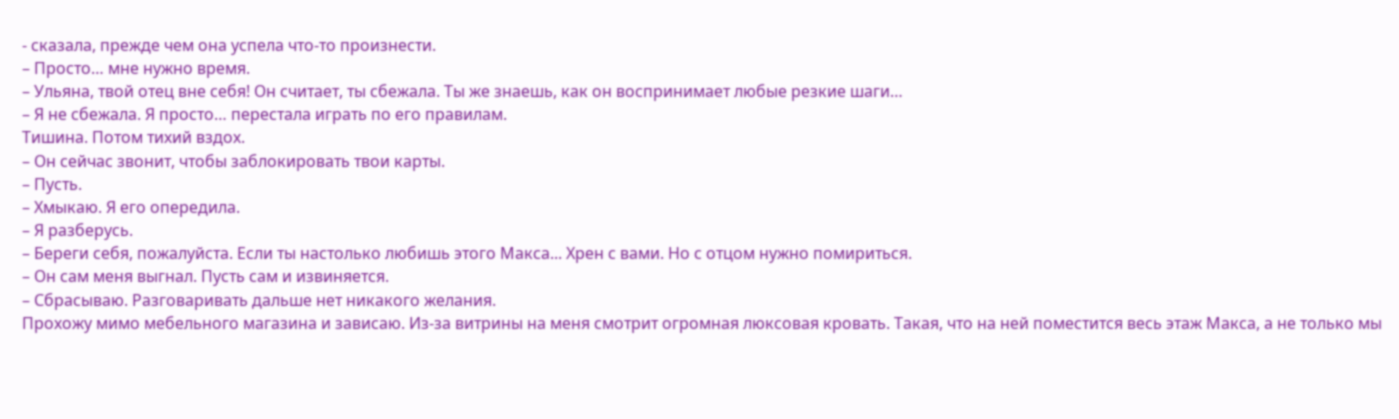- сказала, прежде чем она успела что-то произнести.
– Просто… мне нужно время.
– Ульяна, твой отец вне себя! Он считает, ты сбежала. Ты же знаешь, как он воспринимает любые резкие шаги…
– Я не сбежала. Я просто… перестала играть по его правилам.
Тишина. Потом тихий вздох.
– Он сейчас звонит, чтобы заблокировать твои карты.
– Пусть.
– Хмыкаю. Я его опередила.
– Я разберусь.
– Береги себя, пожалуйста. Если ты настолько любишь этого Макса... Хрен с вами. Но с отцом нужно помириться.
– Он сам меня выгнал. Пусть сам и извиняется.
– Сбрасываю. Разговаривать дальше нет никакого желания.
Прохожу мимо мебельного магазина и зависаю. Из-за витрины на меня смотрит огромная люксовая кровать. Такая, что на ней поместится весь этаж Макса, а не только мы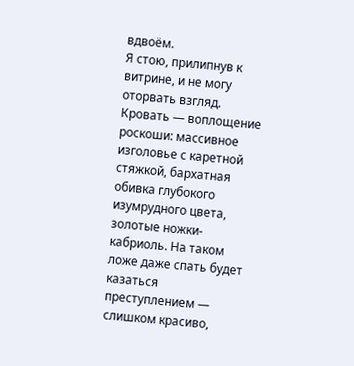вдвоём.
Я стою, прилипнув к витрине, и не могу оторвать взгляд. Кровать — воплощение роскоши: массивное изголовье с каретной стяжкой, бархатная обивка глубокого изумрудного цвета, золотые ножки-кабриоль. На таком ложе даже спать будет казаться преступлением — слишком красиво,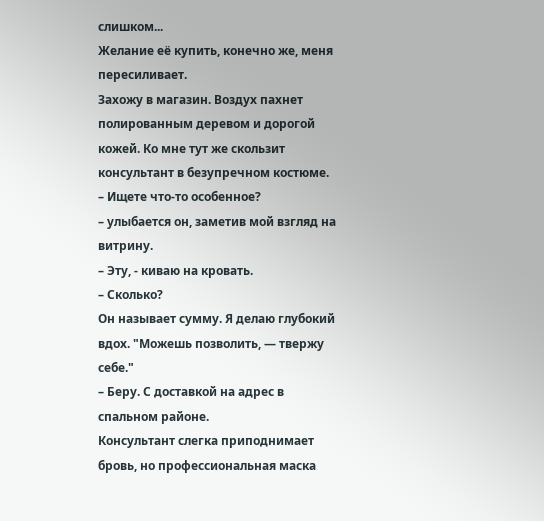слишком...
Желание её купить, конечно же, меня пересиливает.
Захожу в магазин. Воздух пахнет полированным деревом и дорогой кожей. Ко мне тут же скользит консультант в безупречном костюме.
– Ищете что-то особенное?
– улыбается он, заметив мой взгляд на витрину.
– Эту, - киваю на кровать.
– Сколько?
Он называет сумму. Я делаю глубокий вдох. "Можешь позволить, — твержу себе."
– Беру. С доставкой на адрес в спальном районе.
Консультант слегка приподнимает бровь, но профессиональная маска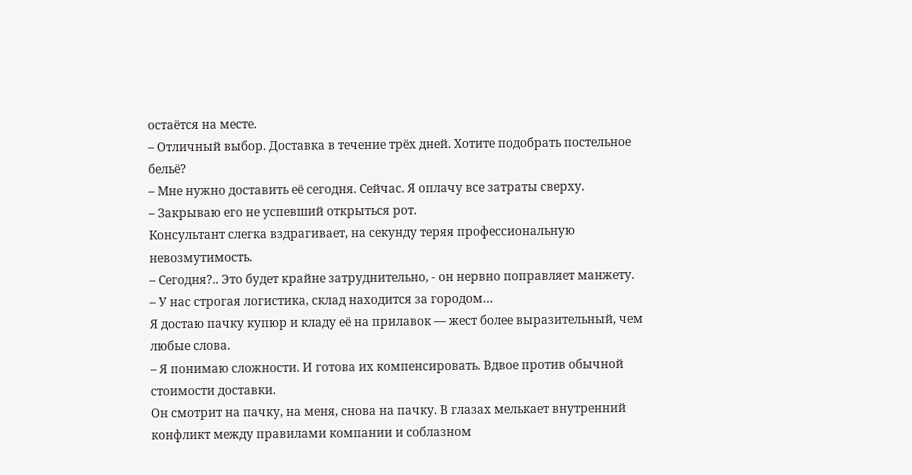остаётся на месте.
– Отличный выбор. Доставка в течение трёх дней. Хотите подобрать постельное бельё?
– Мне нужно доставить её сегодня. Сейчас. Я оплачу все затраты сверху.
– Закрываю его не успевший открыться рот.
Консультант слегка вздрагивает, на секунду теряя профессиональную невозмутимость.
– Сегодня?.. Это будет крайне затруднительно, - он нервно поправляет манжету.
– У нас строгая логистика, склад находится за городом…
Я достаю пачку купюр и кладу её на прилавок — жест более выразительный, чем любые слова.
– Я понимаю сложности. И готова их компенсировать. Вдвое против обычной стоимости доставки.
Он смотрит на пачку, на меня, снова на пачку. В глазах мелькает внутренний конфликт между правилами компании и соблазном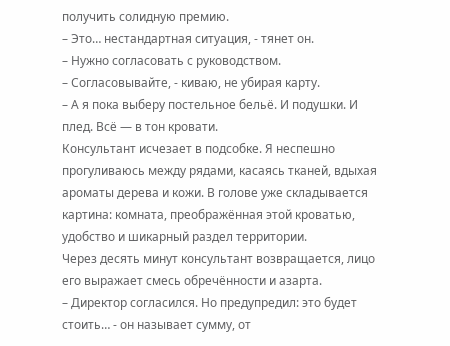получить солидную премию.
– Это… нестандартная ситуация, - тянет он.
– Нужно согласовать с руководством.
– Согласовывайте, - киваю, не убирая карту.
– А я пока выберу постельное бельё. И подушки. И плед. Всё — в тон кровати.
Консультант исчезает в подсобке. Я неспешно прогуливаюсь между рядами, касаясь тканей, вдыхая ароматы дерева и кожи. В голове уже складывается картина: комната, преображённая этой кроватью, удобство и шикарный раздел территории.
Через десять минут консультант возвращается, лицо его выражает смесь обречённости и азарта.
– Директор согласился. Но предупредил: это будет стоить… - он называет сумму, от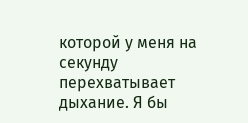которой у меня на секунду перехватывает дыхание. Я бы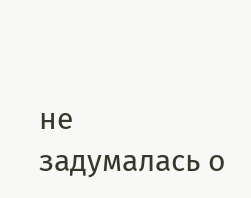не задумалась о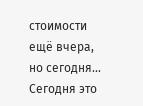стоимости ещё вчера, но сегодня... Сегодня это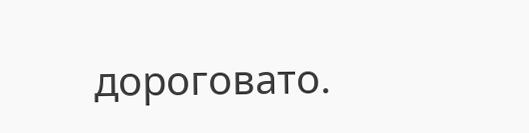дороговато.